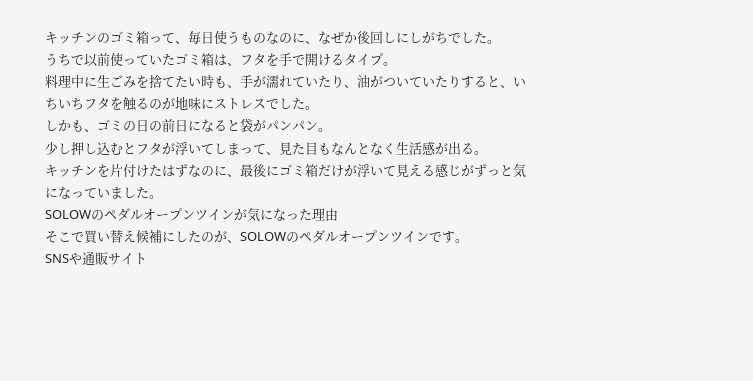キッチンのゴミ箱って、毎日使うものなのに、なぜか後回しにしがちでした。
うちで以前使っていたゴミ箱は、フタを手で開けるタイプ。
料理中に生ごみを捨てたい時も、手が濡れていたり、油がついていたりすると、いちいちフタを触るのが地味にストレスでした。
しかも、ゴミの日の前日になると袋がパンパン。
少し押し込むとフタが浮いてしまって、見た目もなんとなく生活感が出る。
キッチンを片付けたはずなのに、最後にゴミ箱だけが浮いて見える感じがずっと気になっていました。
SOLOWのペダルオープンツインが気になった理由
そこで買い替え候補にしたのが、SOLOWのペダルオープンツインです。
SNSや通販サイト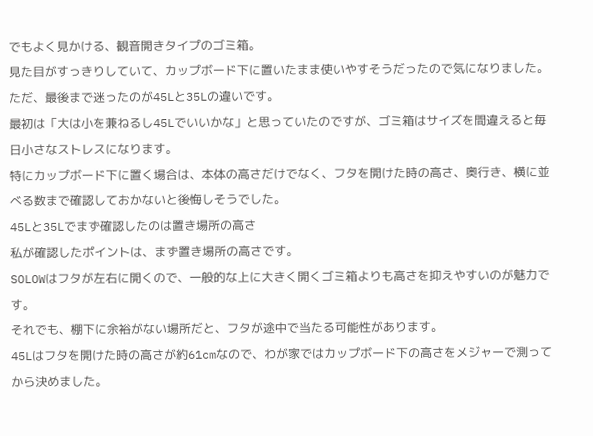でもよく見かける、観音開きタイプのゴミ箱。
見た目がすっきりしていて、カップボード下に置いたまま使いやすそうだったので気になりました。
ただ、最後まで迷ったのが45Lと35Lの違いです。
最初は「大は小を兼ねるし45Lでいいかな」と思っていたのですが、ゴミ箱はサイズを間違えると毎日小さなストレスになります。
特にカップボード下に置く場合は、本体の高さだけでなく、フタを開けた時の高さ、奥行き、横に並べる数まで確認しておかないと後悔しそうでした。
45Lと35Lでまず確認したのは置き場所の高さ
私が確認したポイントは、まず置き場所の高さです。
SOLOWはフタが左右に開くので、一般的な上に大きく開くゴミ箱よりも高さを抑えやすいのが魅力です。
それでも、棚下に余裕がない場所だと、フタが途中で当たる可能性があります。
45Lはフタを開けた時の高さが約61cmなので、わが家ではカップボード下の高さをメジャーで測ってから決めました。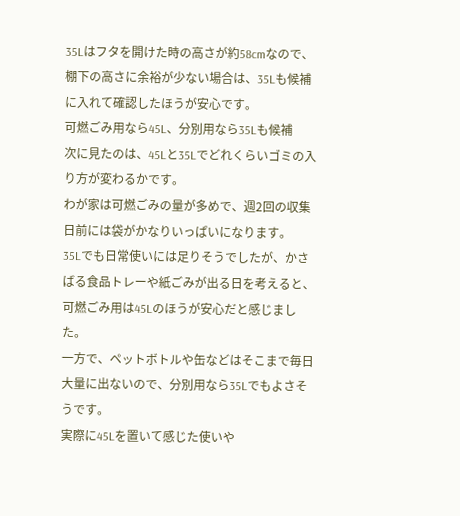35Lはフタを開けた時の高さが約58cmなので、棚下の高さに余裕が少ない場合は、35Lも候補に入れて確認したほうが安心です。
可燃ごみ用なら45L、分別用なら35Lも候補
次に見たのは、45Lと35Lでどれくらいゴミの入り方が変わるかです。
わが家は可燃ごみの量が多めで、週2回の収集日前には袋がかなりいっぱいになります。
35Lでも日常使いには足りそうでしたが、かさばる食品トレーや紙ごみが出る日を考えると、可燃ごみ用は45Lのほうが安心だと感じました。
一方で、ペットボトルや缶などはそこまで毎日大量に出ないので、分別用なら35Lでもよさそうです。
実際に45Lを置いて感じた使いや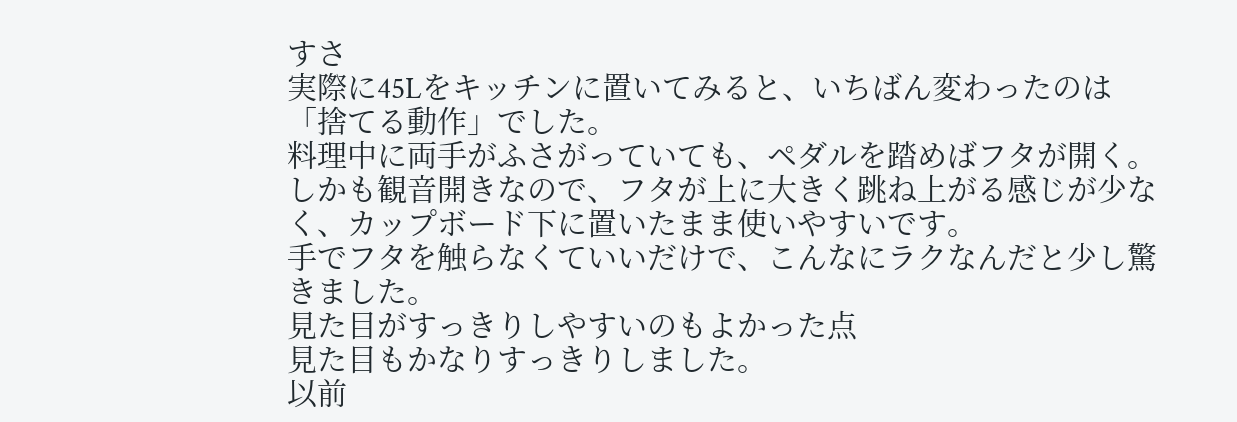すさ
実際に45Lをキッチンに置いてみると、いちばん変わったのは「捨てる動作」でした。
料理中に両手がふさがっていても、ペダルを踏めばフタが開く。
しかも観音開きなので、フタが上に大きく跳ね上がる感じが少なく、カップボード下に置いたまま使いやすいです。
手でフタを触らなくていいだけで、こんなにラクなんだと少し驚きました。
見た目がすっきりしやすいのもよかった点
見た目もかなりすっきりしました。
以前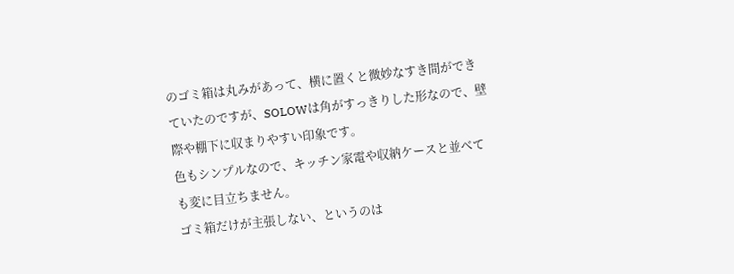のゴミ箱は丸みがあって、横に置くと微妙なすき間ができていたのですが、SOLOWは角がすっきりした形なので、壁際や棚下に収まりやすい印象です。
色もシンプルなので、キッチン家電や収納ケースと並べても変に目立ちません。
ゴミ箱だけが主張しない、というのは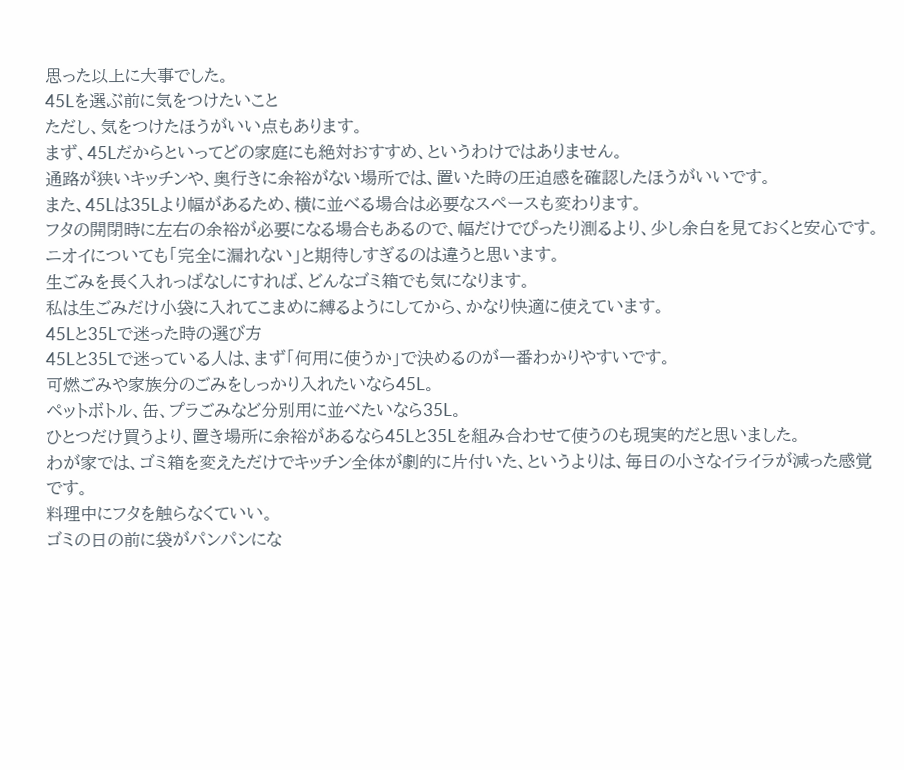思った以上に大事でした。
45Lを選ぶ前に気をつけたいこと
ただし、気をつけたほうがいい点もあります。
まず、45Lだからといってどの家庭にも絶対おすすめ、というわけではありません。
通路が狭いキッチンや、奥行きに余裕がない場所では、置いた時の圧迫感を確認したほうがいいです。
また、45Lは35Lより幅があるため、横に並べる場合は必要なスペースも変わります。
フタの開閉時に左右の余裕が必要になる場合もあるので、幅だけでぴったり測るより、少し余白を見ておくと安心です。
ニオイについても「完全に漏れない」と期待しすぎるのは違うと思います。
生ごみを長く入れっぱなしにすれば、どんなゴミ箱でも気になります。
私は生ごみだけ小袋に入れてこまめに縛るようにしてから、かなり快適に使えています。
45Lと35Lで迷った時の選び方
45Lと35Lで迷っている人は、まず「何用に使うか」で決めるのが一番わかりやすいです。
可燃ごみや家族分のごみをしっかり入れたいなら45L。
ペットボトル、缶、プラごみなど分別用に並べたいなら35L。
ひとつだけ買うより、置き場所に余裕があるなら45Lと35Lを組み合わせて使うのも現実的だと思いました。
わが家では、ゴミ箱を変えただけでキッチン全体が劇的に片付いた、というよりは、毎日の小さなイライラが減った感覚です。
料理中にフタを触らなくていい。
ゴミの日の前に袋がパンパンにな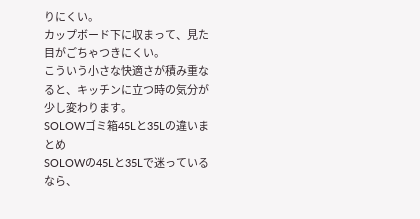りにくい。
カップボード下に収まって、見た目がごちゃつきにくい。
こういう小さな快適さが積み重なると、キッチンに立つ時の気分が少し変わります。
SOLOWゴミ箱45Lと35Lの違いまとめ
SOLOWの45Lと35Lで迷っているなら、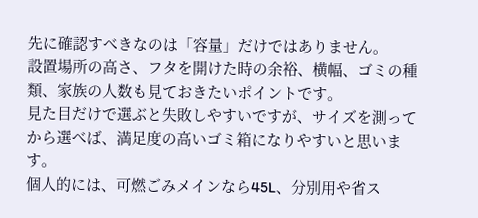先に確認すべきなのは「容量」だけではありません。
設置場所の高さ、フタを開けた時の余裕、横幅、ゴミの種類、家族の人数も見ておきたいポイントです。
見た目だけで選ぶと失敗しやすいですが、サイズを測ってから選べば、満足度の高いゴミ箱になりやすいと思います。
個人的には、可燃ごみメインなら45L、分別用や省ス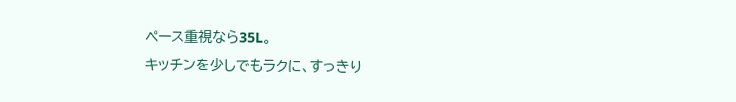ペース重視なら35L。
キッチンを少しでもラクに、すっきり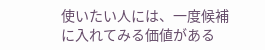使いたい人には、一度候補に入れてみる価値がある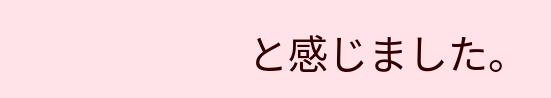と感じました。